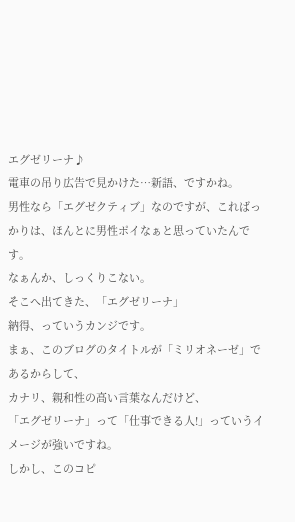エグゼリーナ♪
電車の吊り広告で見かけた…新語、ですかね。
男性なら「エグゼクティブ」なのですが、こればっかりは、ほんとに男性ポイなぁと思っていたんです。
なぁんか、しっくりこない。
そこへ出てきた、「エグゼリーナ」
納得、っていうカンジです。
まぁ、このブログのタイトルが「ミリオネーゼ」であるからして、
カナリ、親和性の高い言葉なんだけど、
「エグゼリーナ」って「仕事できる人!」っていうイメージが強いですね。
しかし、このコピ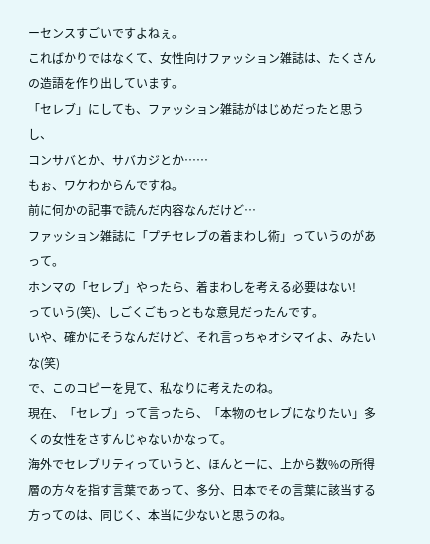ーセンスすごいですよねぇ。
こればかりではなくて、女性向けファッション雑誌は、たくさんの造語を作り出しています。
「セレブ」にしても、ファッション雑誌がはじめだったと思うし、
コンサバとか、サバカジとか……
もぉ、ワケわからんですね。
前に何かの記事で読んだ内容なんだけど…
ファッション雑誌に「プチセレブの着まわし術」っていうのがあって。
ホンマの「セレブ」やったら、着まわしを考える必要はない!
っていう(笑)、しごくごもっともな意見だったんです。
いや、確かにそうなんだけど、それ言っちゃオシマイよ、みたいな(笑)
で、このコピーを見て、私なりに考えたのね。
現在、「セレブ」って言ったら、「本物のセレブになりたい」多くの女性をさすんじゃないかなって。
海外でセレブリティっていうと、ほんとーに、上から数%の所得層の方々を指す言葉であって、多分、日本でその言葉に該当する方ってのは、同じく、本当に少ないと思うのね。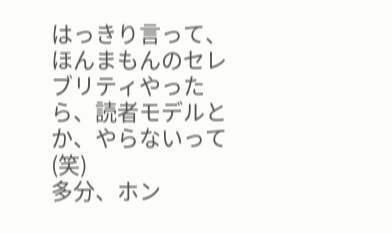はっきり言って、ほんまもんのセレブリティやったら、読者モデルとか、やらないって(笑)
多分、ホン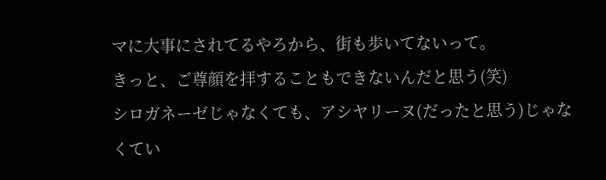マに大事にされてるやろから、街も歩いてないって。
きっと、ご尊顔を拝することもできないんだと思う(笑)
シロガネーゼじゃなくても、アシヤリーヌ(だったと思う)じゃなくてい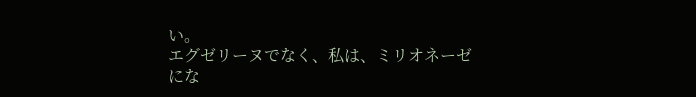い。
エグゼリーヌでなく、私は、ミリオネーゼにな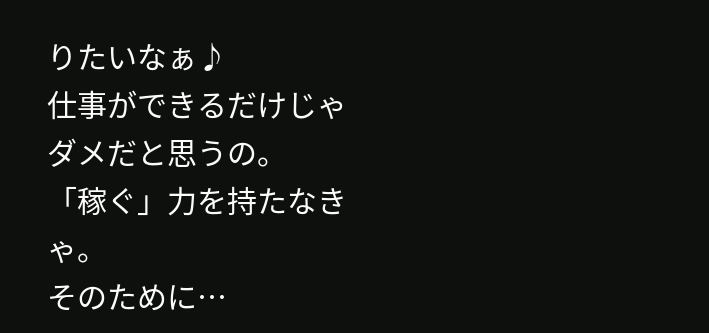りたいなぁ♪
仕事ができるだけじゃダメだと思うの。
「稼ぐ」力を持たなきゃ。
そのために…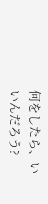何をしたら、いいんだろう?